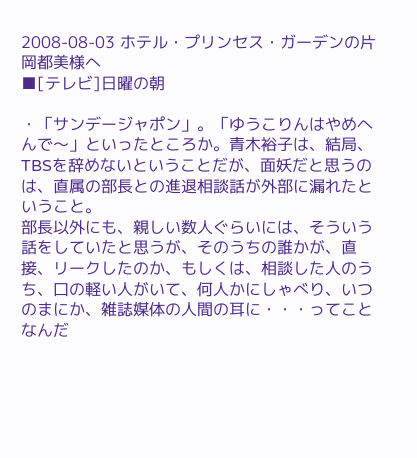2008-08-03 ホテル・プリンセス・ガーデンの片岡都美様へ
■[テレビ]日曜の朝

・「サンデージャポン」。「ゆうこりんはやめへんで〜」といったところか。青木裕子は、結局、TBSを辞めないということだが、面妖だと思うのは、直属の部長との進退相談話が外部に漏れたということ。
部長以外にも、親しい数人ぐらいには、そういう話をしていたと思うが、そのうちの誰かが、直接、リークしたのか、もしくは、相談した人のうち、口の軽い人がいて、何人かにしゃべり、いつのまにか、雑誌媒体の人間の耳に・・・ってことなんだ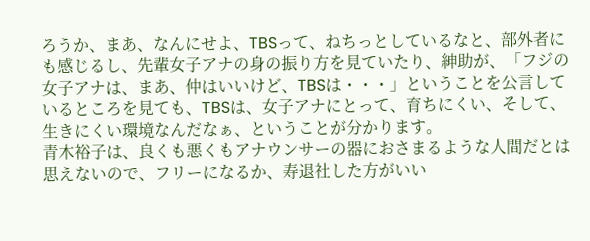ろうか、まあ、なんにせよ、TBSって、ねちっとしているなと、部外者にも感じるし、先輩女子アナの身の振り方を見ていたり、紳助が、「フジの女子アナは、まあ、仲はいいけど、TBSは・・・」ということを公言しているところを見ても、TBSは、女子アナにとって、育ちにくい、そして、生きにくい環境なんだなぁ、ということが分かります。
青木裕子は、良くも悪くもアナウンサーの器におさまるような人間だとは思えないので、フリーになるか、寿退社した方がいい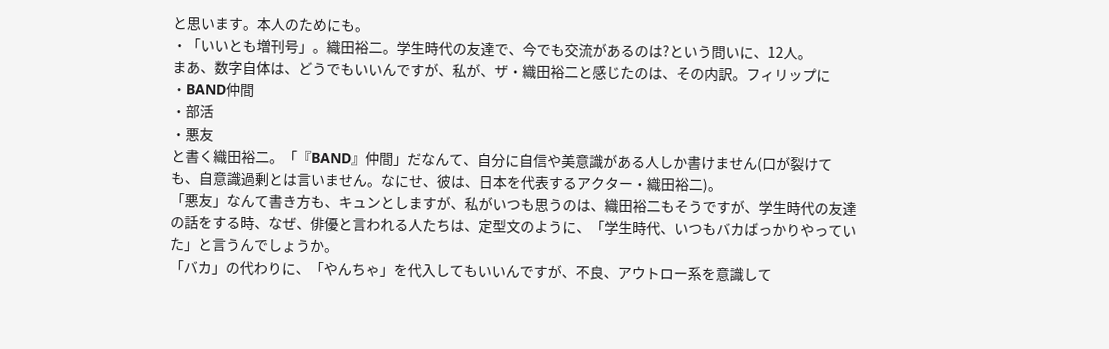と思います。本人のためにも。
・「いいとも増刊号」。織田裕二。学生時代の友達で、今でも交流があるのは?という問いに、12人。
まあ、数字自体は、どうでもいいんですが、私が、ザ・織田裕二と感じたのは、その内訳。フィリップに
・BAND仲間
・部活
・悪友
と書く織田裕二。「『BAND』仲間」だなんて、自分に自信や美意識がある人しか書けません(口が裂けても、自意識過剰とは言いません。なにせ、彼は、日本を代表するアクター・織田裕二)。
「悪友」なんて書き方も、キュンとしますが、私がいつも思うのは、織田裕二もそうですが、学生時代の友達の話をする時、なぜ、俳優と言われる人たちは、定型文のように、「学生時代、いつもバカばっかりやっていた」と言うんでしょうか。
「バカ」の代わりに、「やんちゃ」を代入してもいいんですが、不良、アウトロー系を意識して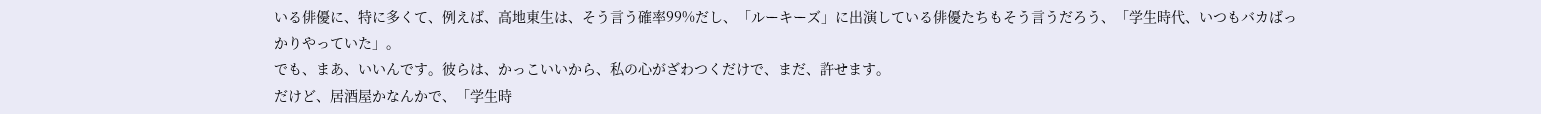いる俳優に、特に多くて、例えば、高地東生は、そう言う確率99%だし、「ルーキーズ」に出演している俳優たちもそう言うだろう、「学生時代、いつもバカばっかりやっていた」。
でも、まあ、いいんです。彼らは、かっこいいから、私の心がざわつくだけで、まだ、許せます。
だけど、居酒屋かなんかで、「学生時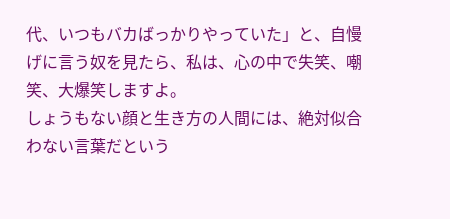代、いつもバカばっかりやっていた」と、自慢げに言う奴を見たら、私は、心の中で失笑、嘲笑、大爆笑しますよ。
しょうもない顔と生き方の人間には、絶対似合わない言葉だという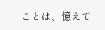ことは、憶えて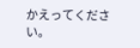かえってください。